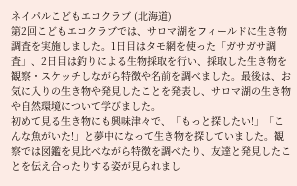ネイパルこどもエコクラブ (北海道)
第2回こどもエコクラブでは、サロマ湖をフィールドに生き物調査を実施しました。1日目はタモ網を使った「ガサガサ調査」、2日目は釣りによる生物採取を行い、採取した生き物を観察・スケッチしながら特徴や名前を調べました。最後は、お気に入りの生き物や発見したことを発表し、サロマ湖の生き物や自然環境について学びました。
初めて見る生き物にも興味津々で、「もっと探したい!」「こんな魚がいた!」と夢中になって生き物を探していました。観察では図鑑を見比べながら特徴を調べたり、友達と発見したことを伝え合ったりする姿が見られまし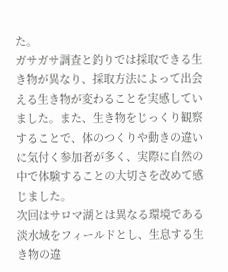た。
ガサガサ調査と釣りでは採取できる生き物が異なり、採取方法によって出会える生き物が変わることを実感していました。また、生き物をじっくり観察することで、体のつくりや動きの違いに気付く参加者が多く、実際に自然の中で体験することの大切さを改めて感じました。
次回はサロマ湖とは異なる環境である淡水域をフィールドとし、生息する生き物の違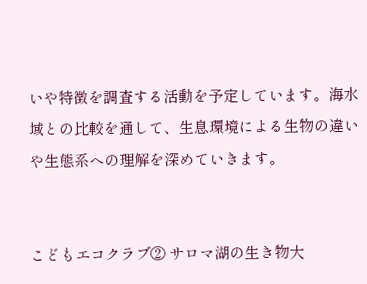いや特徴を調査する活動を予定しています。海水域との比較を通して、生息環境による生物の違いや生態系への理解を深めていきます。


こどもエコクラブ② サロマ湖の生き物大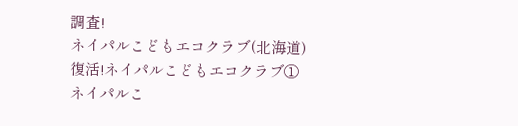調査!
ネイパルこどもエコクラブ(北海道)
復活!ネイパルこどもエコクラブ①
ネイパルこ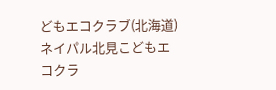どもエコクラブ(北海道)
ネイパル北見こどもエコクラ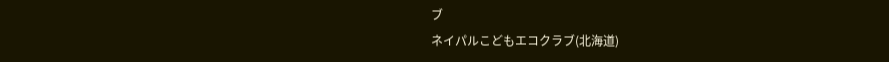ブ
ネイパルこどもエコクラブ(北海道)